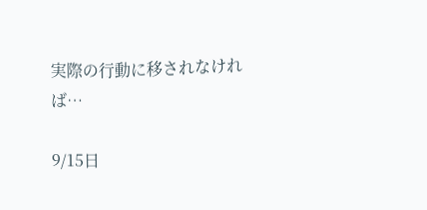実際の行動に移されなければ…

9/15日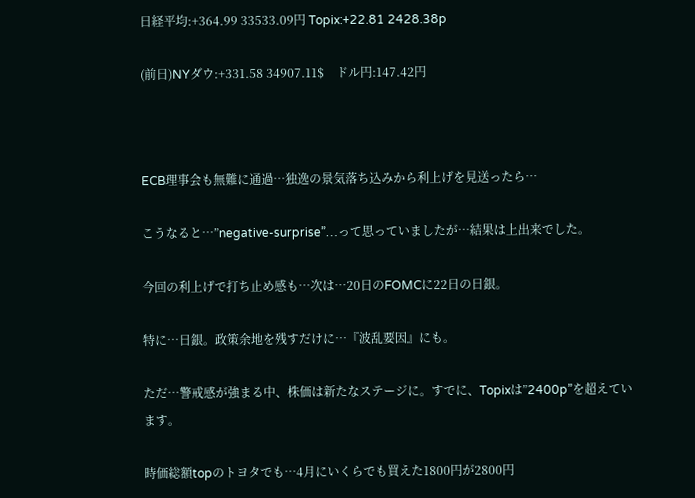日経平均:+364.99 33533.09円 Topix:+22.81 2428.38p

(前日)NYダウ:+331.58 34907.11$    ドル円:147.42円



ECB理事会も無難に通過…独逸の景気落ち込みから利上げを見送ったら…

こうなると…”negative-surprise”…って思っていましたが…結果は上出来でした。

今回の利上げで打ち止め感も…次は…20日のFOMCに22日の日銀。

特に…日銀。政策余地を残すだけに…『波乱要因』にも。

ただ…警戒感が強まる中、株価は新たなステージに。すでに、Topixは”2400p”を超えています。

時価総額topのトヨタでも…4月にいくらでも買えた1800円が2800円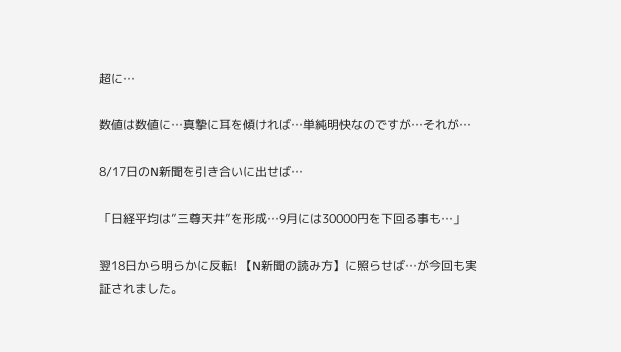超に…

数値は数値に…真摯に耳を傾ければ…単純明快なのですが…それが…

8/17日のN新聞を引き合いに出せば…

「日経平均は”三尊天井”を形成…9月には30000円を下回る事も…」

翌18日から明らかに反転! 【N新聞の読み方】に照らせば…が今回も実証されました。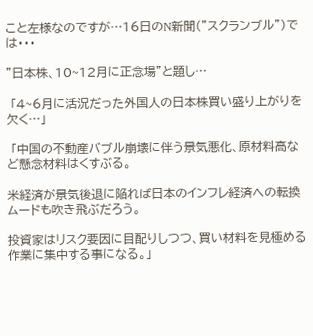こと左様なのですが…16日のN新聞(”スクランブル”)では・・・

”日本株、10~12月に正念場”と題し…

 「4~6月に活況だった外国人の日本株買い盛り上がりを欠く…」

 「中国の不動産バブル崩壊に伴う景気悪化、原材料高など懸念材料はくすぶる。

米経済が景気後退に陥れば日本のインフレ経済への転換ムードも吹き飛ぶだろう。

投資家はリスク要因に目配りしつつ、買い材料を見極める作業に集中する事になる。」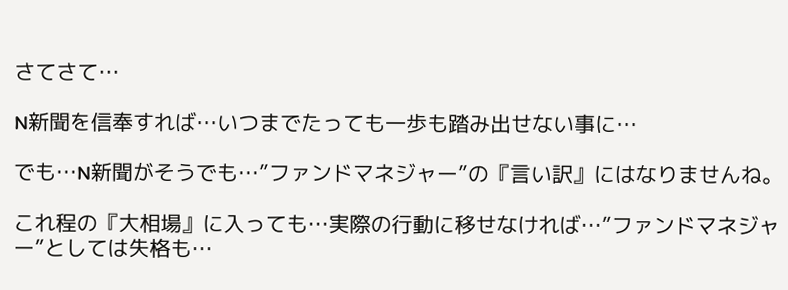さてさて…

N新聞を信奉すれば…いつまでたっても一歩も踏み出せない事に…

でも…N新聞がそうでも…”ファンドマネジャー”の『言い訳』にはなりませんね。

これ程の『大相場』に入っても…実際の行動に移せなければ…”ファンドマネジャー”としては失格も…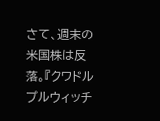さて、週末の米国株は反落。『クワドルプルウィッチ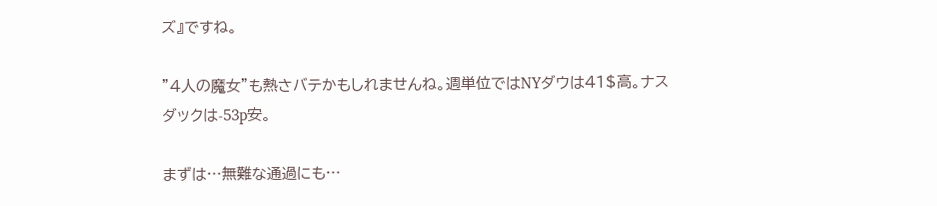ズ』ですね。

”4人の魔女”も熱さバテかもしれませんね。週単位ではNYダウは41$高。ナスダックは-53p安。

まずは…無難な通過にも…